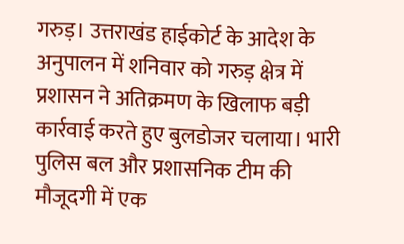गरुड़। उत्तराखंड हाईकोर्ट के आदेश के अनुपालन में शनिवार को गरुड़ क्षेत्र में प्रशासन ने अतिक्रमण के खिलाफ बड़ी कार्रवाई करते हुए बुलडोजर चलाया। भारी पुलिस बल और प्रशासनिक टीम की मौजूदगी में एक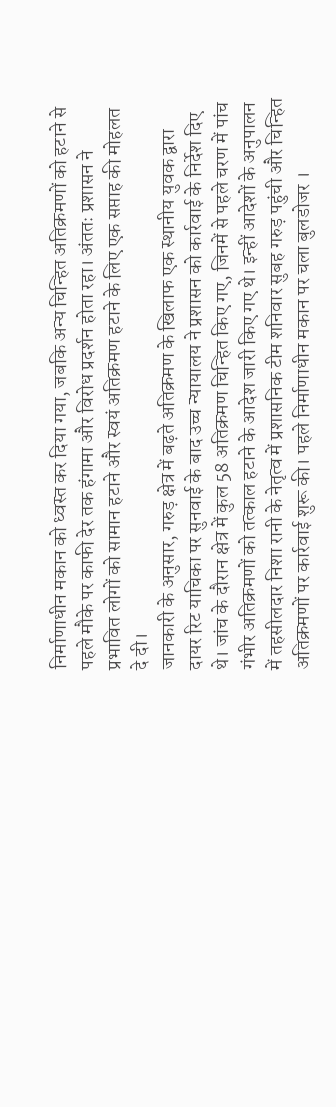निर्माणाधीन मकान को ध्वस्त कर दिया गया, जबकि अन्य चिन्हित अतिक्रमणों को हटाने से पहले मौके पर काफी देर तक हंगामा और विरोध प्रदर्शन होता रहा। अंततः प्रशासन ने प्रभावित लोगों को सामान हटाने और स्वयं अतिक्रमण हटाने के लिए एक सप्ताह की मोहलत दे दी।
जानकारी के अनुसार, गरुड़ क्षेत्र में बढ़ते अतिक्रमण के खिलाफ एक स्थानीय युवक द्वारा दायर रिट याचिका पर सुनवाई के बाद उच्च न्यायालय ने प्रशासन को कार्रवाई के निर्देश दिए थे। जांच के दौरान क्षेत्र में कुल 58 अतिक्रमण चिन्हित किए गए, जिनमें से पहले चरण में पांच गंभीर अतिक्रमणों को तत्काल हटाने के आदेश जारी किए गए थे। इन्हीं आदेशों के अनुपालन में तहसीलदार निशा रानी के नेतृत्व में प्रशासनिक टीम शनिवार सुबह गरुड़ पहुंची और चिन्हित अतिक्रमणों पर कार्रवाई शुरू की। पहले निर्माणाधीन मकान पर चला बुलडोजर ।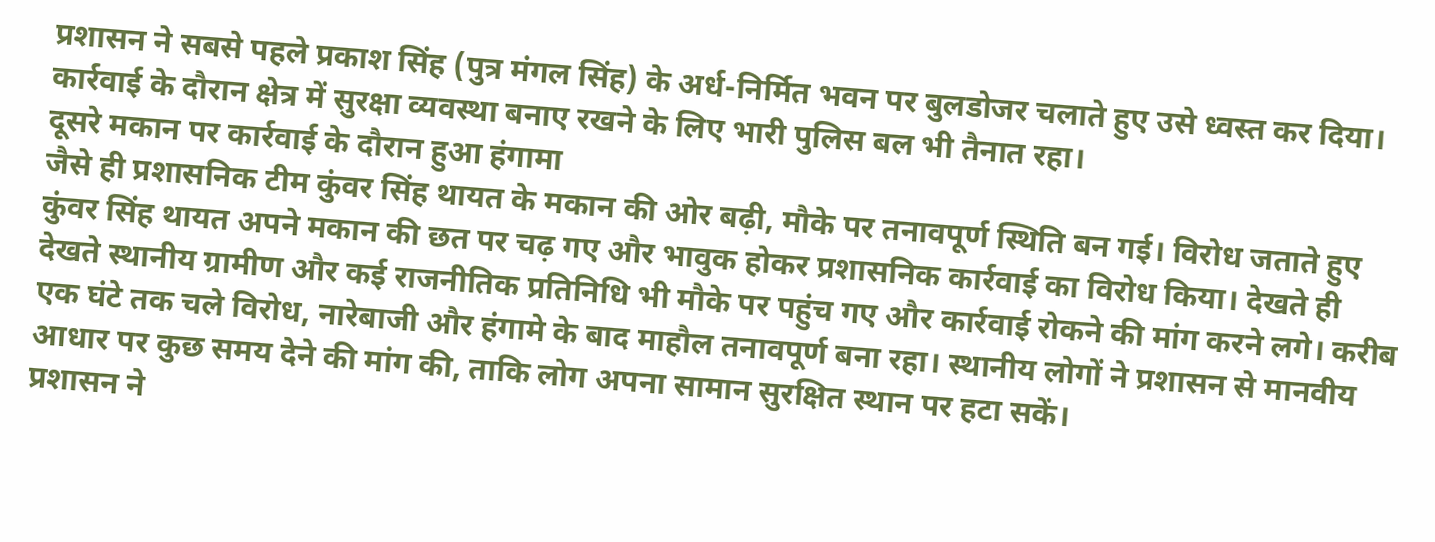प्रशासन ने सबसे पहले प्रकाश सिंह (पुत्र मंगल सिंह) के अर्ध-निर्मित भवन पर बुलडोजर चलाते हुए उसे ध्वस्त कर दिया। कार्रवाई के दौरान क्षेत्र में सुरक्षा व्यवस्था बनाए रखने के लिए भारी पुलिस बल भी तैनात रहा।
दूसरे मकान पर कार्रवाई के दौरान हुआ हंगामा
जैसे ही प्रशासनिक टीम कुंवर सिंह थायत के मकान की ओर बढ़ी, मौके पर तनावपूर्ण स्थिति बन गई। विरोध जताते हुए कुंवर सिंह थायत अपने मकान की छत पर चढ़ गए और भावुक होकर प्रशासनिक कार्रवाई का विरोध किया। देखते ही देखते स्थानीय ग्रामीण और कई राजनीतिक प्रतिनिधि भी मौके पर पहुंच गए और कार्रवाई रोकने की मांग करने लगे। करीब एक घंटे तक चले विरोध, नारेबाजी और हंगामे के बाद माहौल तनावपूर्ण बना रहा। स्थानीय लोगों ने प्रशासन से मानवीय आधार पर कुछ समय देने की मांग की, ताकि लोग अपना सामान सुरक्षित स्थान पर हटा सकें।
प्रशासन ने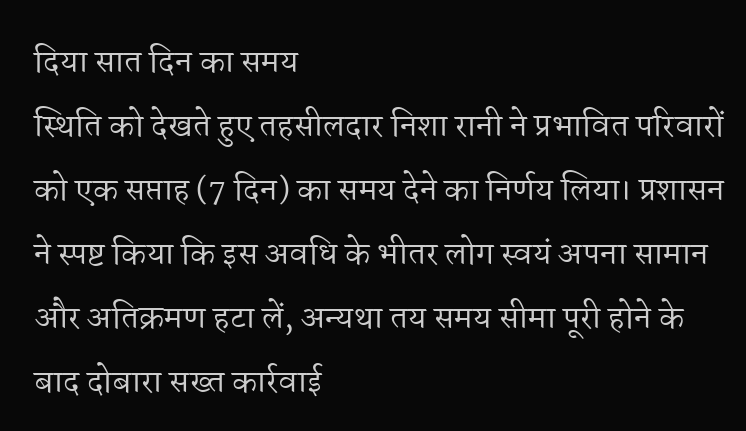दिया सात दिन का समय
स्थिति को देखते हुए तहसीलदार निशा रानी ने प्रभावित परिवारों को एक सप्ताह (7 दिन) का समय देने का निर्णय लिया। प्रशासन ने स्पष्ट किया कि इस अवधि के भीतर लोग स्वयं अपना सामान और अतिक्रमण हटा लें, अन्यथा तय समय सीमा पूरी होने के बाद दोबारा सख्त कार्रवाई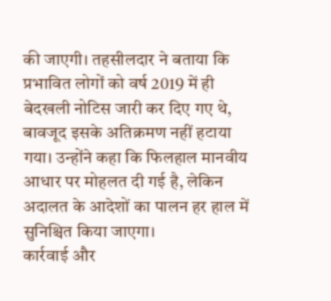की जाएगी। तहसीलदार ने बताया कि प्रभावित लोगों को वर्ष 2019 में ही बेदखली नोटिस जारी कर दिए गए थे, बावजूद इसके अतिक्रमण नहीं हटाया गया। उन्होंने कहा कि फिलहाल मानवीय आधार पर मोहलत दी गई है, लेकिन अदालत के आदेशों का पालन हर हाल में सुनिश्चित किया जाएगा।
कार्रवाई और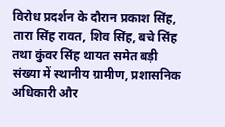विरोध प्रदर्शन के दौरान प्रकाश सिंह, तारा सिंह रावत, शिव सिंह, बचे सिंह तथा कुंवर सिंह थायत समेत बड़ी संख्या में स्थानीय ग्रामीण, प्रशासनिक अधिकारी और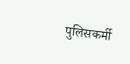पुलिसकर्मी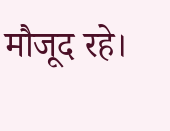मौजूद रहे।